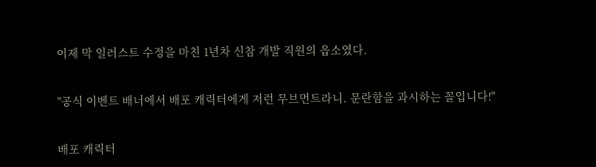이제 막 일러스트 수정을 마친 1년차 신참 개발 직원의 읍소였다.


"공식 이벤트 배너에서 배포 캐릭터에게 저런 무브먼트라니. 문란함을 과시하는 꼴입니다!"


배포 캐릭터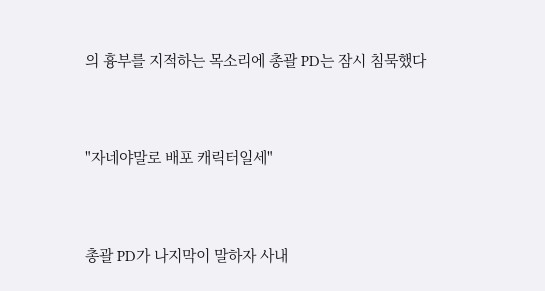의 흉부를 지적하는 목소리에 총괄 PD는 잠시 침묵했다


"자네야말로 배포 캐릭터일세"


총괄 PD가 나지막이 말하자 사내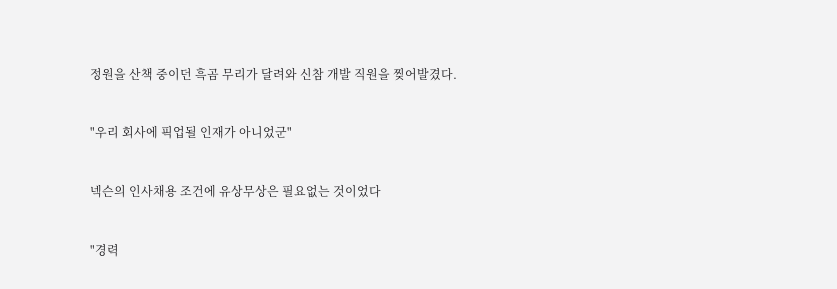정원을 산책 중이던 흑곰 무리가 달려와 신참 개발 직원을 찢어발겼다.


"우리 회사에 픽업될 인재가 아니었군"


넥슨의 인사채용 조건에 유상무상은 필요없는 것이었다


"경력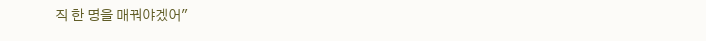직 한 명을 매꿔야겠어"